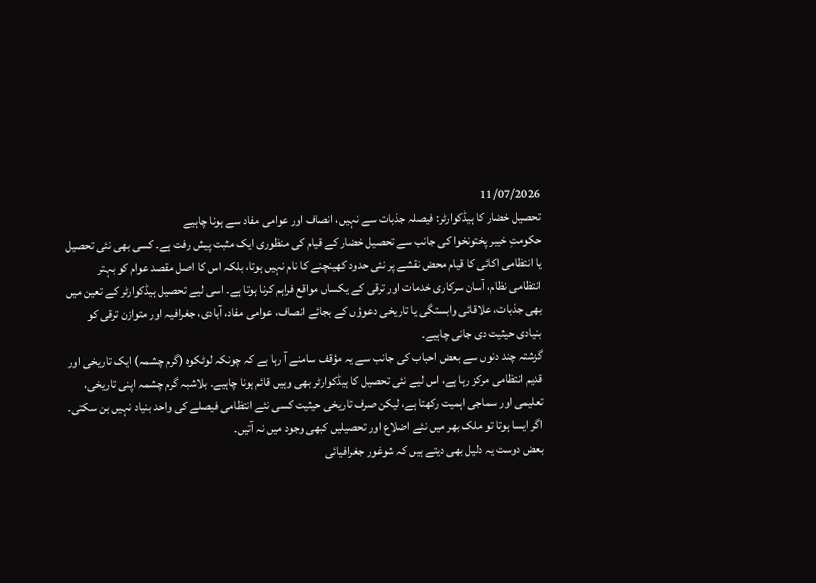11/07/2026
تحصیل خضار کا ہیڈکوارٹر: فیصلہ جذبات سے نہیں، انصاف اور عوامی مفاد سے ہونا چاہیے
حکومتِ خیبر پختونخوا کی جانب سے تحصیل خضار کے قیام کی منظوری ایک مثبت پیش رفت ہے۔ کسی بھی نئی تحصیل یا انتظامی اکائی کا قیام محض نقشے پر نئی حدود کھینچنے کا نام نہیں ہوتا، بلکہ اس کا اصل مقصد عوام کو بہتر انتظامی نظام، آسان سرکاری خدمات اور ترقی کے یکساں مواقع فراہم کرنا ہوتا ہے۔ اسی لیے تحصیل ہیڈکوارٹر کے تعین میں بھی جذبات، علاقائی وابستگی یا تاریخی دعوؤں کے بجائے انصاف، عوامی مفاد، آبادی، جغرافیہ اور متوازن ترقی کو بنیادی حیثیت دی جانی چاہیے۔
گزشتہ چند دنوں سے بعض احباب کی جانب سے یہ مؤقف سامنے آ رہا ہے کہ چونکہ لوٹکوہ (گرم چشمہ) ایک تاریخی اور قدیم انتظامی مرکز رہا ہے، اس لیے نئی تحصیل کا ہیڈکوارٹر بھی وہیں قائم ہونا چاہیے۔ بلاشبہ گرم چشمہ اپنی تاریخی، تعلیمی اور سماجی اہمیت رکھتا ہے، لیکن صرف تاریخی حیثیت کسی نئے انتظامی فیصلے کی واحد بنیاد نہیں بن سکتی۔ اگر ایسا ہوتا تو ملک بھر میں نئے اضلاع اور تحصیلیں کبھی وجود میں نہ آتیں۔
بعض دوست یہ دلیل بھی دیتے ہیں کہ شوغور جغرافیائی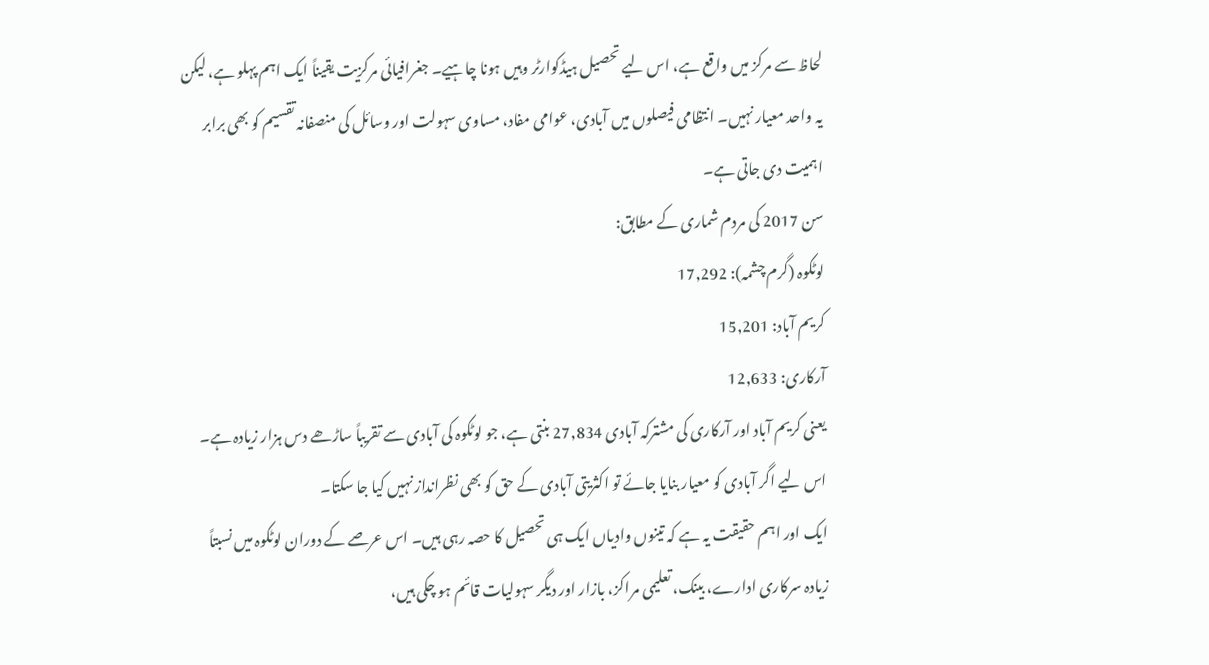لحاظ سے مرکز میں واقع ہے، اس لیے تحصیل ہیڈکوارٹر وہیں ہونا چاہیے۔ جغرافیائی مرکزیت یقیناً ایک اہم پہلو ہے، لیکن یہ واحد معیار نہیں۔ انتظامی فیصلوں میں آبادی، عوامی مفاد، مساوی سہولت اور وسائل کی منصفانہ تقسیم کو بھی برابر اہمیت دی جاتی ہے۔
سن 2017 کی مردم شماری کے مطابق:
لوٹکوہ (گرم چشمہ): 17,292
کریم آباد: 15,201
آرکاری: 12,633
یعنی کریم آباد اور آرکاری کی مشترکہ آبادی 27,834 بنتی ہے، جو لوٹکوہ کی آبادی سے تقریباً ساڑھے دس ہزار زیادہ ہے۔ اس لیے اگر آبادی کو معیار بنایا جائے تو اکثریتی آبادی کے حق کو بھی نظرانداز نہیں کیا جا سکتا۔
ایک اور اہم حقیقت یہ ہے کہ تینوں وادیاں ایک ہی تحصیل کا حصہ رہی ہیں۔ اس عرصے کے دوران لوٹکوہ میں نسبتاً زیادہ سرکاری ادارے، بینک، تعلیمی مراکز، بازار اور دیگر سہولیات قائم ہو چکی ہیں،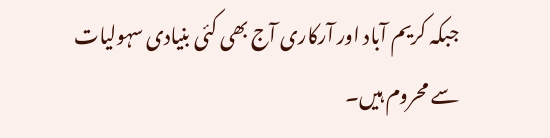جبکہ کریم آباد اور آرکاری آج بھی کئی بنیادی سہولیات سے محروم ہیں۔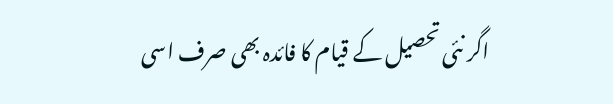اگر نئی تحصیل کے قیام کا فائدہ بھی صرف اسی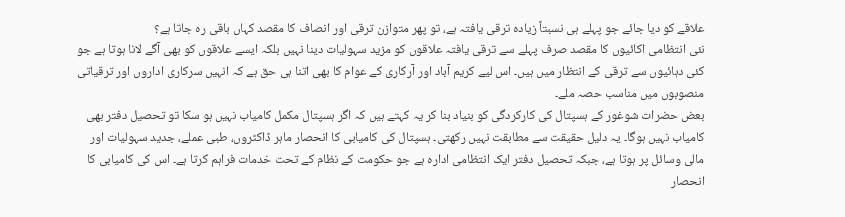علاقے کو دیا جائے جو پہلے ہی نسبتاً زیادہ ترقی یافتہ ہے، تو پھر متوازن ترقی اور انصاف کا مقصد کہاں باقی رہ جاتا ہے؟
نئی انتظامی اکائیوں کا مقصد صرف پہلے سے ترقی یافتہ علاقوں کو مزید سہولیات دینا نہیں بلکہ ایسے علاقوں کو بھی آگے لانا ہوتا ہے جو کئی دہائیوں سے ترقی کے انتظار میں ہیں۔ اس لیے کریم آباد اور آرکاری کے عوام کا بھی اتنا ہی حق ہے کہ انہیں سرکاری اداروں اور ترقیاتی منصوبوں میں مناسب حصہ ملے۔
بعض حضرات شوغور کے ہسپتال کی کارکردگی کو بنیاد بنا کر یہ کہتے ہیں کہ اگر ہسپتال مکمل کامیاب نہیں ہو سکا تو تحصیل دفتر بھی کامیاب نہیں ہوگا۔ یہ دلیل حقیقت سے مطابقت نہیں رکھتی۔ ہسپتال کی کامیابی کا انحصار ماہر ڈاکٹروں، طبی عملے، جدید سہولیات اور مالی وسائل پر ہوتا ہے، جبکہ تحصیل دفتر ایک انتظامی ادارہ ہے جو حکومت کے نظام کے تحت خدمات فراہم کرتا ہے۔ اس کی کامیابی کا انحصار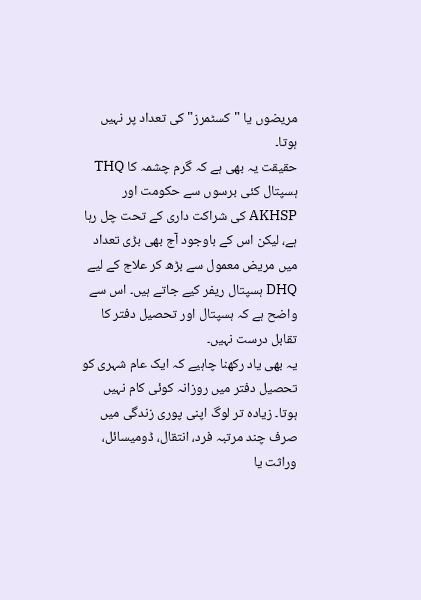مریضوں یا "کسٹمرز" کی تعداد پر نہیں ہوتا۔
حقیقت یہ بھی ہے کہ گرم چشمہ کا THQ ہسپتال کئی برسوں سے حکومت اور AKHSP کی شراکت داری کے تحت چل رہا ہے، لیکن اس کے باوجود آج بھی بڑی تعداد میں مریض معمول سے بڑھ کر علاج کے لیے DHQ ہسپتال ریفر کیے جاتے ہیں۔ اس سے واضح ہے کہ ہسپتال اور تحصیل دفتر کا تقابل درست نہیں۔
یہ بھی یاد رکھنا چاہیے کہ ایک عام شہری کو تحصیل دفتر میں روزانہ کوئی کام نہیں ہوتا۔ زیادہ تر لوگ اپنی پوری زندگی میں صرف چند مرتبہ فرد، انتقال، ڈومیسائل، وراثت یا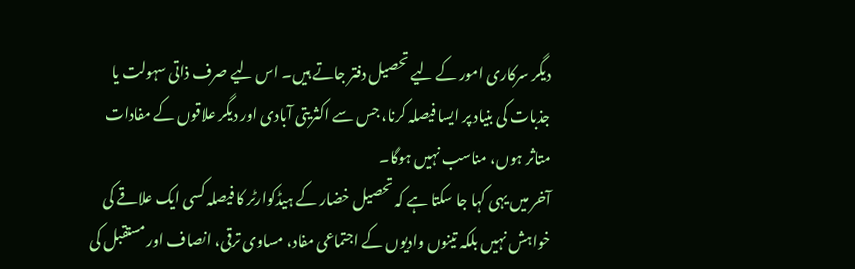دیگر سرکاری امور کے لیے تحصیل دفتر جاتے ہیں۔ اس لیے صرف ذاتی سہولت یا جذبات کی بنیاد پر ایسا فیصلہ کرنا، جس سے اکثریتی آبادی اور دیگر علاقوں کے مفادات متاثر ہوں، مناسب نہیں ہوگا۔
آخر میں یہی کہا جا سکتا ہے کہ تحصیل خضار کے ہیڈکوارٹر کا فیصلہ کسی ایک علاقے کی خواہش نہیں بلکہ تینوں وادیوں کے اجتماعی مفاد، مساوی ترقی، انصاف اور مستقبل کی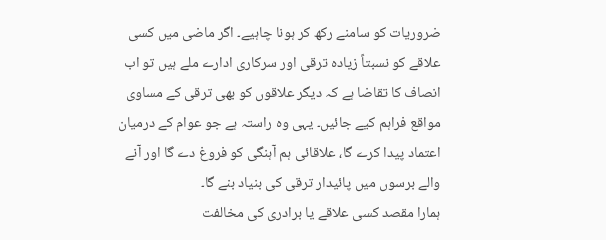ضروریات کو سامنے رکھ کر ہونا چاہیے۔ اگر ماضی میں کسی علاقے کو نسبتاً زیادہ ترقی اور سرکاری ادارے ملے ہیں تو اب انصاف کا تقاضا ہے کہ دیگر علاقوں کو بھی ترقی کے مساوی مواقع فراہم کیے جائیں۔ یہی وہ راستہ ہے جو عوام کے درمیان اعتماد پیدا کرے گا، علاقائی ہم آہنگی کو فروغ دے گا اور آنے والے برسوں میں پائیدار ترقی کی بنیاد بنے گا۔
ہمارا مقصد کسی علاقے یا برادری کی مخالفت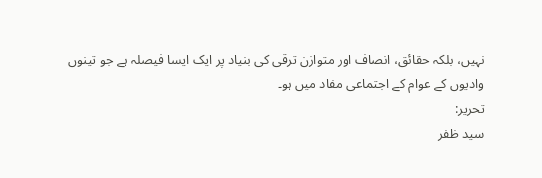نہیں، بلکہ حقائق، انصاف اور متوازن ترقی کی بنیاد پر ایک ایسا فیصلہ ہے جو تینوں وادیوں کے عوام کے اجتماعی مفاد میں ہو۔
تحریر:
سید ظفر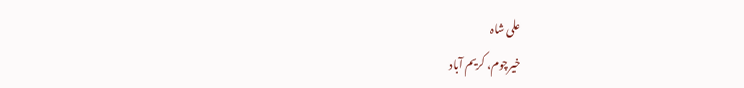علی شاہ
خیرچوم، کریم آباد